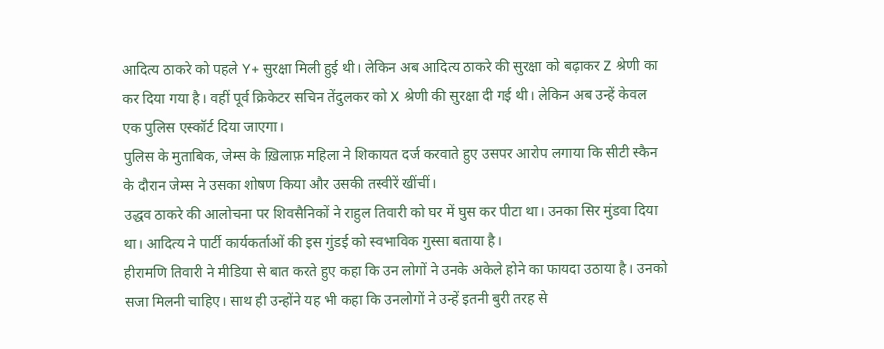आदित्य ठाकरे को पहले Y+ सुरक्षा मिली हुई थी। लेकिन अब आदित्य ठाकरे की सुरक्षा को बढ़ाकर Z श्रेणी का कर दिया गया है। वहीं पूर्व क्रिकेटर सचिन तेंदुलकर को X श्रेणी की सुरक्षा दी गई थी। लेकिन अब उन्हें केवल एक पुलिस एस्कॉर्ट दिया जाएगा।
पुलिस के मुताबिक, जेम्स के ख़िलाफ़ महिला ने शिकायत दर्ज करवाते हुए उसपर आरोप लगाया कि सीटी स्कैन के दौरान जेम्स ने उसका शोषण किया और उसकी तस्वीरें खींचीं।
उद्धव ठाकरे की आलोचना पर शिवसैनिकों ने राहुल तिवारी को घर में घुस कर पीटा था। उनका सिर मुंडवा दिया था। आदित्य ने पार्टी कार्यकर्ताओं की इस गुंडई को स्वभाविक गुस्सा बताया है।
हीरामणि तिवारी ने मीडिया से बात करते हुए कहा कि उन लोगों ने उनके अकेले होने का फायदा उठाया है। उनको सजा मिलनी चाहिए। साथ ही उन्होंने यह भी कहा कि उनलोगों ने उन्हें इतनी बुरी तरह से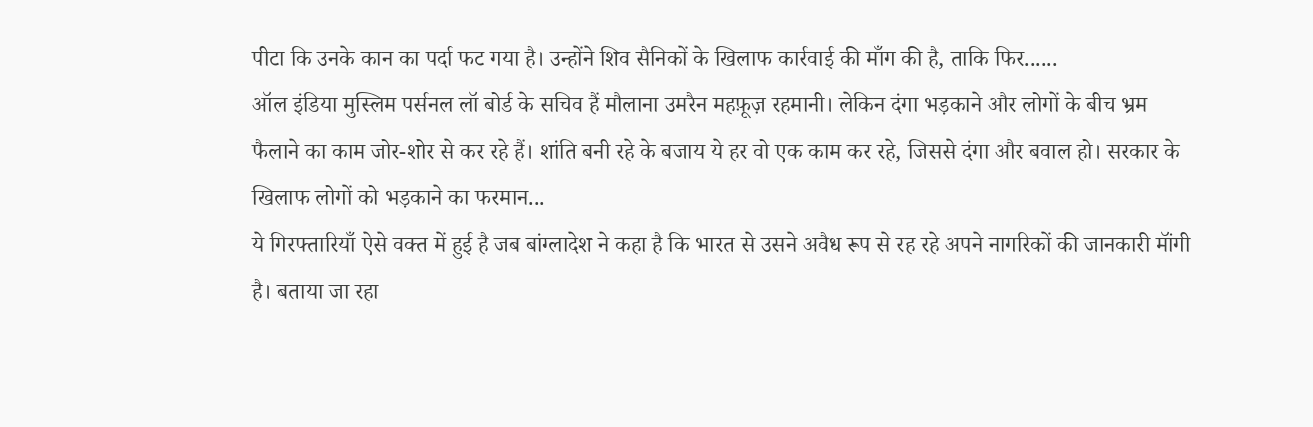पीटा कि उनके कान का पर्दा फट गया है। उन्होंने शिव सैनिकों के खिलाफ कार्रवाई की माँग की है, ताकि फिर......
ऑल इंडिया मुस्लिम पर्सनल लॉ बोर्ड के सचिव हैं मौलाना उमरैन महफ़ूज़ रहमानी। लेकिन दंगा भड़काने और लोगों के बीच भ्रम फैलाने का काम जोर-शोर से कर रहे हैं। शांति बनी रहे के बजाय ये हर वो एक काम कर रहे, जिससे दंगा और बवाल हो। सरकार के खिलाफ लोगों को भड़काने का फरमान...
ये गिरफ्तारियाँ ऐसे वक्त में हुई है जब बांग्लादेश ने कहा है कि भारत से उसने अवैध रूप से रह रहे अपने नागरिकों की जानकारी मॉंगी है। बताया जा रहा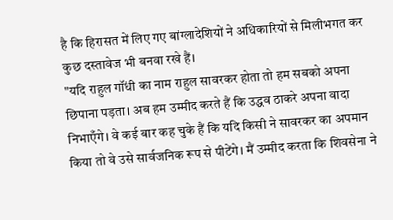है कि हिरासत में लिए गए बांग्लादेशियों ने अधिकारियों से मिलीभगत कर कुछ दस्तावेज भी बनवा रखे हैं।
"यदि राहुल गॉंधी का नाम राहुल सावरकर होता तो हम सबको अपना छिपाना पड़ता। अब हम उम्मीद करते हैं कि उद्धव ठाकरे अपना वादा निभाएँगे। वे कई बार कह चुके हैं कि यदि किसी ने सावरकर का अपमान किया तो वे उसे सार्वजनिक रूप से पीटेंगे। मैं उम्मीद करता कि शिवसेना ने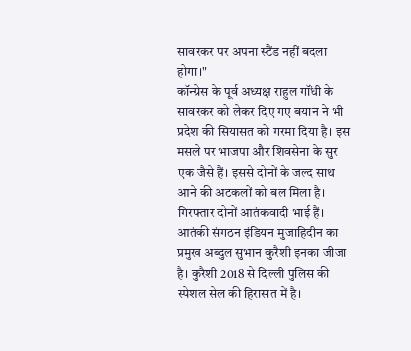सावरकर पर अपना स्टैंड नहीं बदला होगा।"
कॉन्ग्रेस के पूर्व अध्यक्ष राहुल गॉंधी के सावरकर को लेकर दिए गए बयान ने भी प्रदेश की सियासत को गरमा दिया है। इस मसले पर भाजपा और शिवसेना के सुर एक जैसे हैं। इससे दोनों के जल्द साथ आने की अटकलों को बल मिला है।
गिरफ्तार दोनों आतंकवादी भाई हैं। आतंकी संगठन इंडियन मुजाहिदीन का प्रमुख अब्दुल सुभान कुरैशी इनका जीजा है। कुरैशी 2018 से दिल्ली पुलिस की स्पेशल सेल की हिरासत में है।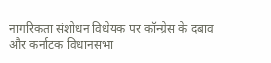नागरिकता संशोधन विधेयक पर कॉन्ग्रेस के दबाव और कर्नाटक विधानसभा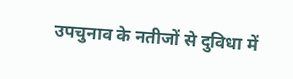उपचुनाव के नतीजों से दुविधा में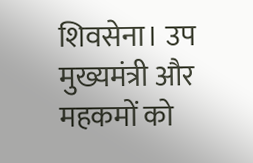शिवसेना। उप मुख्यमंत्री और महकमों को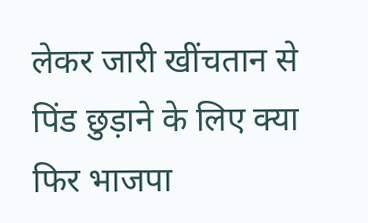लेकर जारी खींचतान से पिंड छुड़ाने के लिए क्या फिर भाजपा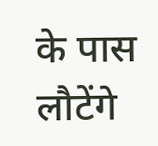के पास लौटेंगे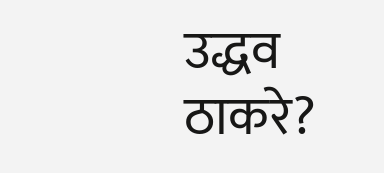उद्धव ठाकरे?